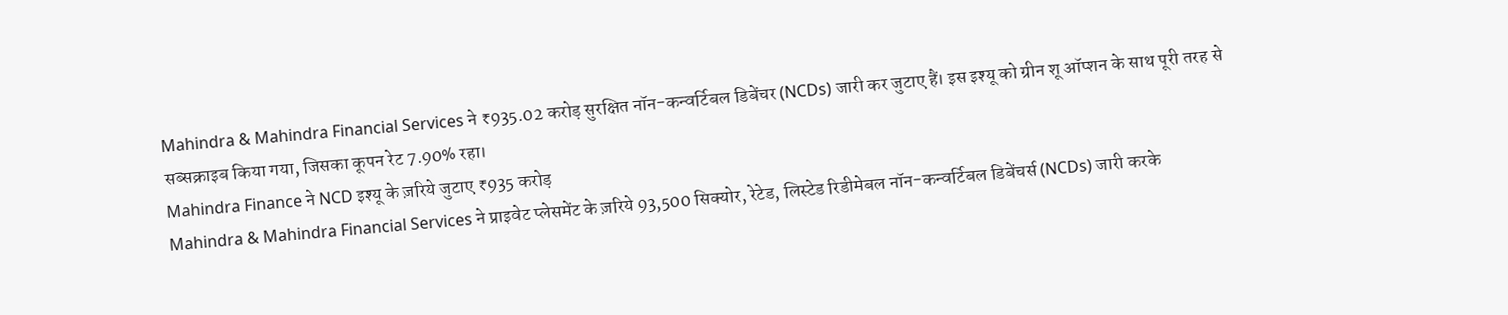Mahindra & Mahindra Financial Services ने ₹935.02 करोड़ सुरक्षित नॉन-कन्वर्टिबल डिबेंचर (NCDs) जारी कर जुटाए हैं। इस इश्यू को ग्रीन शू ऑप्शन के साथ पूरी तरह से सब्सक्राइब किया गया, जिसका कूपन रेट 7.90% रहा।
Mahindra Finance ने NCD इश्यू के ज़रिये जुटाए ₹935 करोड़
Mahindra & Mahindra Financial Services ने प्राइवेट प्लेसमेंट के ज़रिये 93,500 सिक्योर, रेटेड, लिस्टेड रिडीमेबल नॉन-कन्वर्टिबल डिबेंचर्स (NCDs) जारी करके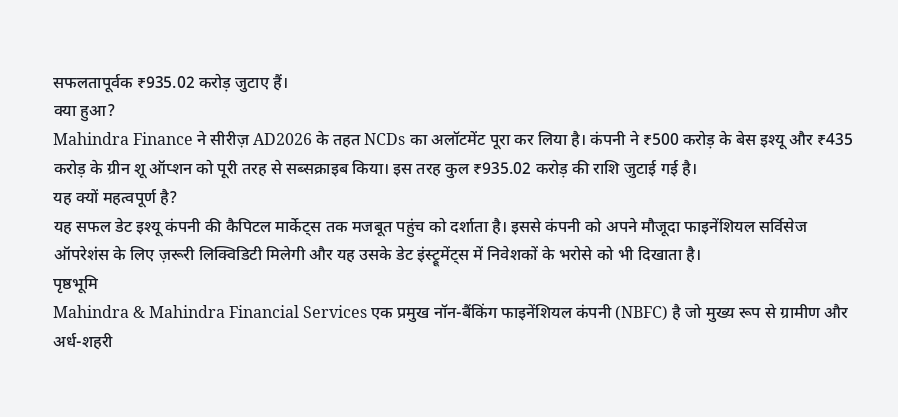सफलतापूर्वक ₹935.02 करोड़ जुटाए हैं।
क्या हुआ?
Mahindra Finance ने सीरीज़ AD2026 के तहत NCDs का अलॉटमेंट पूरा कर लिया है। कंपनी ने ₹500 करोड़ के बेस इश्यू और ₹435 करोड़ के ग्रीन शू ऑप्शन को पूरी तरह से सब्सक्राइब किया। इस तरह कुल ₹935.02 करोड़ की राशि जुटाई गई है।
यह क्यों महत्वपूर्ण है?
यह सफल डेट इश्यू कंपनी की कैपिटल मार्केट्स तक मजबूत पहुंच को दर्शाता है। इससे कंपनी को अपने मौजूदा फाइनेंशियल सर्विसेज ऑपरेशंस के लिए ज़रूरी लिक्विडिटी मिलेगी और यह उसके डेट इंस्ट्रूमेंट्स में निवेशकों के भरोसे को भी दिखाता है।
पृष्ठभूमि
Mahindra & Mahindra Financial Services एक प्रमुख नॉन-बैंकिंग फाइनेंशियल कंपनी (NBFC) है जो मुख्य रूप से ग्रामीण और अर्ध-शहरी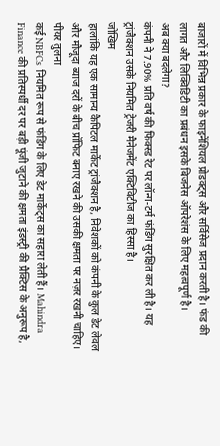बाजारों में विभिन्न प्रकार के फाइनेंशियल प्रोडक्ट्स और सर्विसेज प्रदान करती है। फंड की लागत और लिक्विडिटी का प्रबंधन इसके बिजनेस ऑपरेशंस के लिए महत्वपूर्ण है।
अब क्या बदलेगा?
कंपनी ने 7.90% प्रति वर्ष की फिक्स्ड रेट पर लॉन्ग-टर्म फंडिंग सुरक्षित कर ली है। यह ट्रांजैक्शन उसके नियमित ट्रेजरी मैनेजमेंट एक्टिविटीज का हिस्सा है।
जोखिम
हालांकि यह एक सामान्य कैपिटल मार्केट ट्रांजैक्शन है, निवेशकों को कंपनी के कुल डेट लेवल और मौजूदा ब्याज दरों के बीच प्रॉफिट बनाए रखने की उसकी क्षमता पर नज़र रखनी चाहिए।
पीयर तुलना
कई NBFCs नियमित रूप से फंडिंग के लिए डेट मार्केट्स का सहारा लेती हैं। Mahindra Finance की प्रतिस्पर्धी दर पर बड़ी पूंजी जुटाने की क्षमता इंडस्ट्री की प्रैक्टिस के अनुरूप है,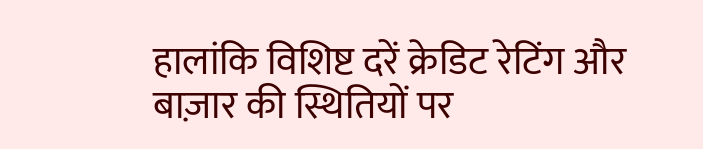हालांकि विशिष्ट दरें क्रेडिट रेटिंग और बाज़ार की स्थितियों पर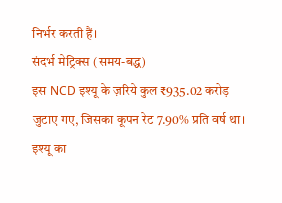निर्भर करती हैं।
संदर्भ मेट्रिक्स (समय-बद्ध)
इस NCD इश्यू के ज़रिये कुल ₹935.02 करोड़ जुटाए गए, जिसका कूपन रेट 7.90% प्रति वर्ष था। इश्यू का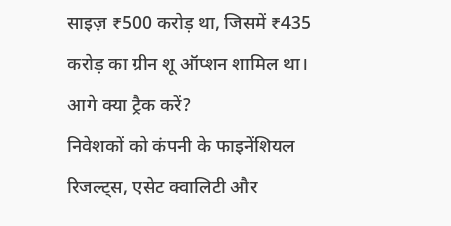साइज़ ₹500 करोड़ था, जिसमें ₹435 करोड़ का ग्रीन शू ऑप्शन शामिल था।
आगे क्या ट्रैक करें?
निवेशकों को कंपनी के फाइनेंशियल रिजल्ट्स, एसेट क्वालिटी और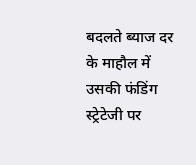बदलते ब्याज दर के माहौल में उसकी फंडिंग स्ट्रेटेजी पर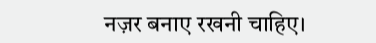नज़र बनाए रखनी चाहिए।